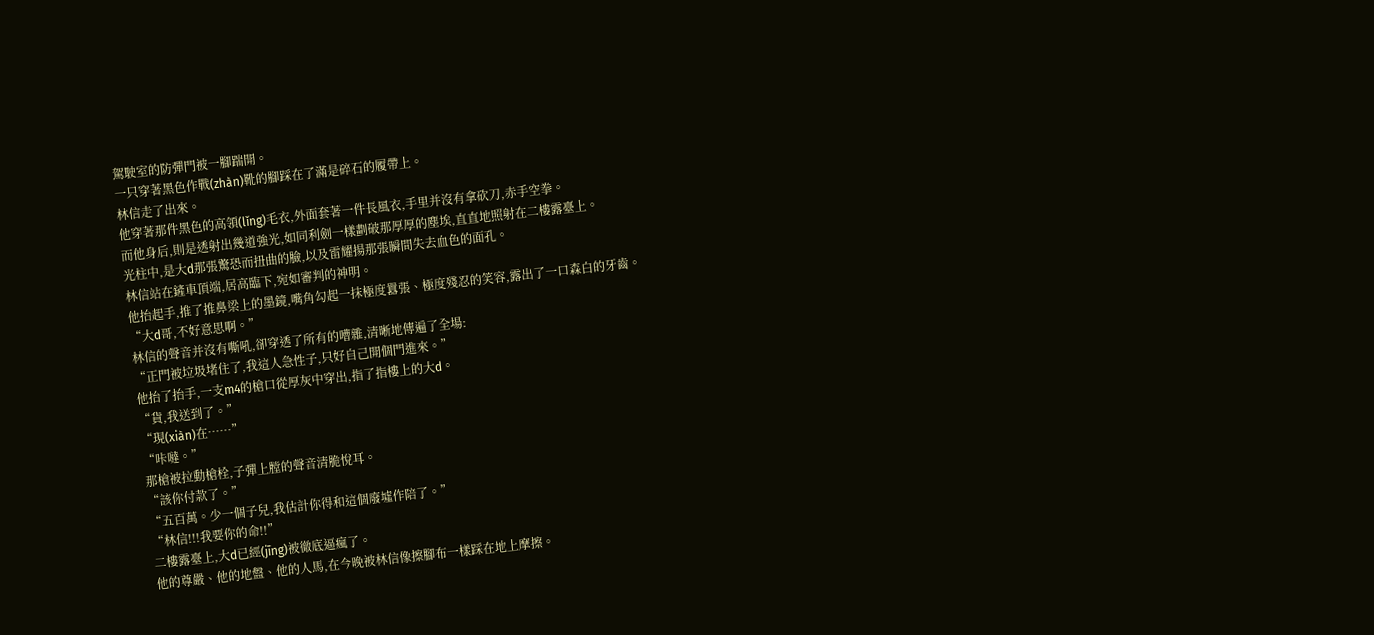駕駛室的防彈門被一腳踹開。
一只穿著黑色作戰(zhàn)靴的腳踩在了滿是碎石的履帶上。
林信走了出來。
他穿著那件黑色的高領(lǐng)毛衣,外面套著一件長風衣,手里并沒有拿砍刀,赤手空拳。
而他身后,則是透射出幾道強光,如同利劍一樣劃破那厚厚的塵埃,直直地照射在二樓露臺上。
光柱中,是大d那張驚恐而扭曲的臉,以及雷耀揚那張瞬間失去血色的面孔。
林信站在鏟車頂端,居高臨下,宛如審判的神明。
他抬起手,推了推鼻梁上的墨鏡,嘴角勾起一抹極度囂張、極度殘忍的笑容,露出了一口森白的牙齒。
“大d哥,不好意思啊。”
林信的聲音并沒有嘶吼,卻穿透了所有的嘈雜,清晰地傳遍了全場:
“正門被垃圾堵住了,我這人急性子,只好自己開個門進來。”
他抬了抬手,一支m4的槍口從厚灰中穿出,指了指樓上的大d。
“貨,我送到了。”
“現(xiàn)在……”
“咔噠。”
那槍被拉動槍栓,子彈上膛的聲音清脆悅耳。
“該你付款了。”
“五百萬。少一個子兒,我估計你得和這個廢墟作陪了。”
“林信!!!我要你的命!!”
二樓露臺上,大d已經(jīng)被徹底逼瘋了。
他的尊嚴、他的地盤、他的人馬,在今晚被林信像擦腳布一樣踩在地上摩擦。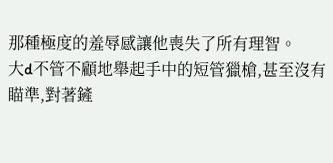那種極度的羞辱感讓他喪失了所有理智。
大d不管不顧地舉起手中的短管獵槍,甚至沒有瞄準,對著鏟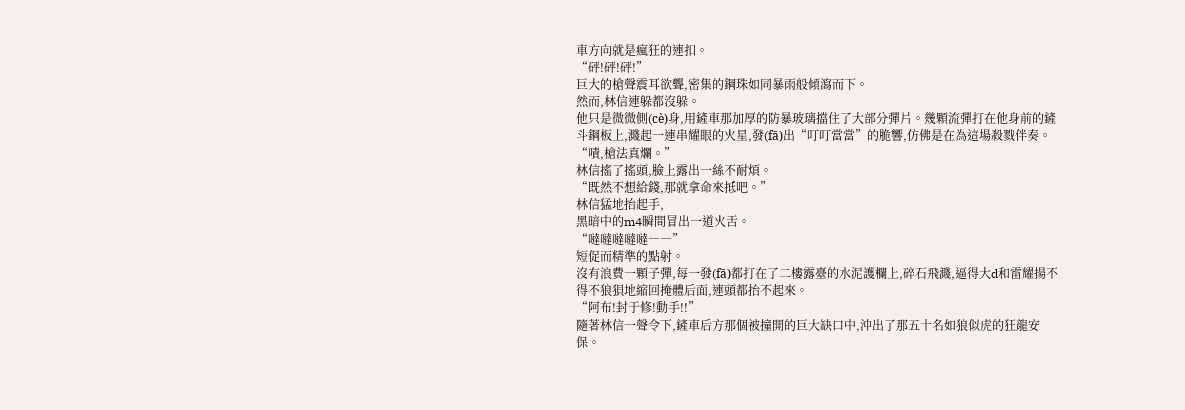車方向就是瘋狂的連扣。
“砰!砰!砰!”
巨大的槍聲震耳欲聾,密集的鋼珠如同暴雨般傾瀉而下。
然而,林信連躲都沒躲。
他只是微微側(cè)身,用鏟車那加厚的防暴玻璃擋住了大部分彈片。幾顆流彈打在他身前的鏟斗鋼板上,濺起一連串耀眼的火星,發(fā)出“叮叮當當”的脆響,仿佛是在為這場殺戮伴奏。
“嘖,槍法真爛。”
林信搖了搖頭,臉上露出一絲不耐煩。
“既然不想給錢,那就拿命來抵吧。”
林信猛地抬起手,
黑暗中的m4瞬間冒出一道火舌。
“噠噠噠噠噠――”
短促而精準的點射。
沒有浪費一顆子彈,每一發(fā)都打在了二樓露臺的水泥護欄上,碎石飛濺,逼得大d和雷耀揚不得不狼狽地縮回掩體后面,連頭都抬不起來。
“阿布!封于修!動手!!”
隨著林信一聲令下,鏟車后方那個被撞開的巨大缺口中,沖出了那五十名如狼似虎的狂龍安保。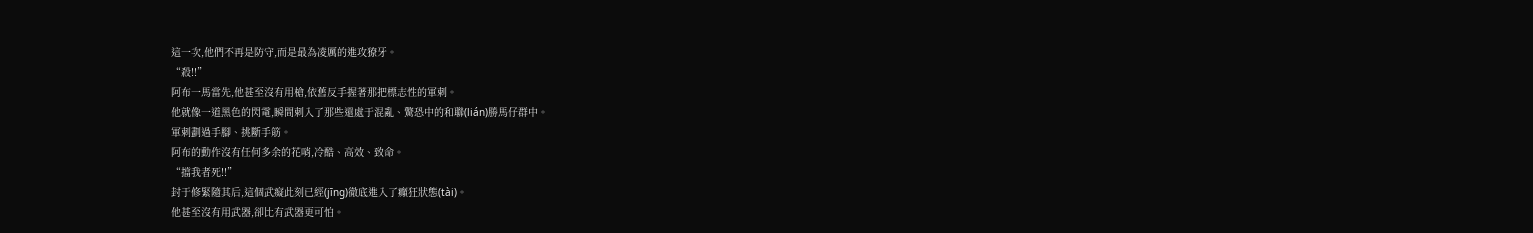這一次,他們不再是防守,而是最為凌厲的進攻獠牙。
“殺!!”
阿布一馬當先,他甚至沒有用槍,依舊反手握著那把標志性的軍刺。
他就像一道黑色的閃電,瞬間刺入了那些還處于混亂、驚恐中的和聯(lián)勝馬仔群中。
軍刺劃過手腳、挑斷手筋。
阿布的動作沒有任何多余的花哨,冷酷、高效、致命。
“擋我者死!!”
封于修緊隨其后,這個武癡此刻已經(jīng)徹底進入了癲狂狀態(tài)。
他甚至沒有用武器,卻比有武器更可怕。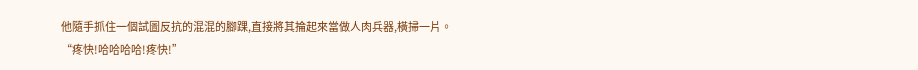他隨手抓住一個試圖反抗的混混的腳踝,直接將其掄起來當做人肉兵器,橫掃一片。
“疼快!哈哈哈哈!疼快!”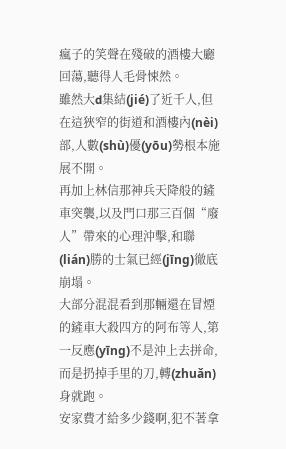瘋子的笑聲在殘破的酒樓大廳回蕩,聽得人毛骨悚然。
雖然大d集結(jié)了近千人,但在這狹窄的街道和酒樓內(nèi)部,人數(shù)優(yōu)勢根本施展不開。
再加上林信那神兵天降般的鏟車突襲,以及門口那三百個“廢人”帶來的心理沖擊,和聯(lián)勝的士氣已經(jīng)徹底崩塌。
大部分混混看到那輛還在冒煙的鏟車大殺四方的阿布等人,第一反應(yīng)不是沖上去拼命,而是扔掉手里的刀,轉(zhuǎn)身就跑。
安家費才給多少錢啊,犯不著拿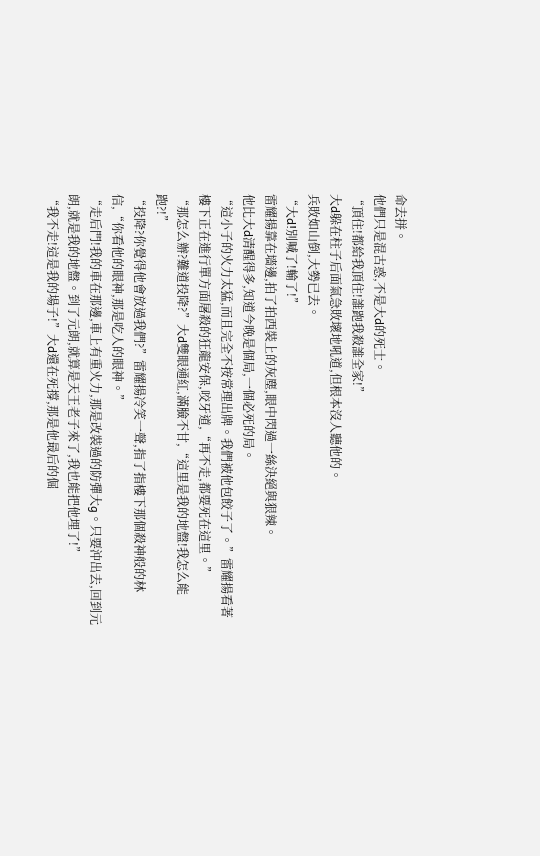命去拼。
他們只是混古惑,不是大d的死士。
“頂住!都給我頂住!誰跑我殺誰全家!”
大d躲在柱子后面氣急敗壞地吼道,但根本沒人聽他的。
兵敗如山倒,大勢已去。
“大d!別喊了!輸了!”
雷耀揚靠在墻邊,拍了拍西裝上的灰塵,眼中閃過一絲決絕與狠辣。
他比大d清醒得多,知道今晚是個局,一個必死的局。
“這小子的火力太猛,而且完全不按常理出牌。我們被他包餃子了。”雷耀揚看著樓下正在進行單方面屠殺的狂龍安保,咬牙道,“再不走,都要死在這里。”
“那怎么辦?難道投降?”大d雙眼通紅,滿臉不甘,“這里是我的地盤!我怎么能跑?!”
“投降?你覺得他會放過我們?”雷耀揚冷笑一聲,指了指樓下那個殺神般的林信,“你看他的眼神,那是吃人的眼神。”
“走后門!我的車在那邊,車上有重火力,那是改裝過的防彈大g。只要沖出去,回到元朗,就是我的地盤。到了元朗,就算是天王老子來了,我也能把他埋了!”
“我不走!這是我的場子!”大d還在死撐,那是他最后的倔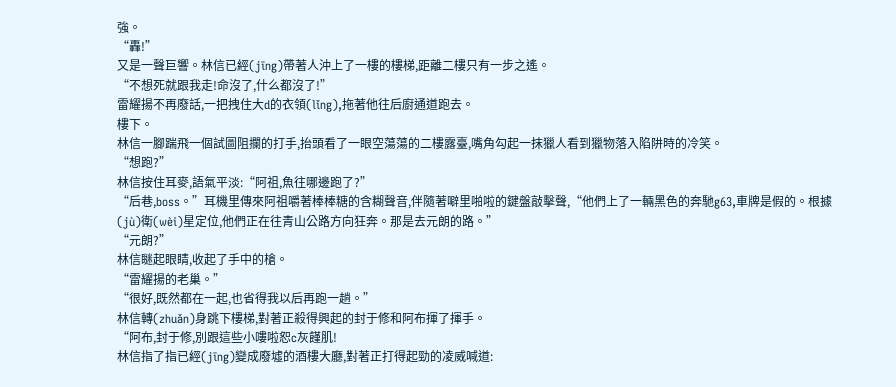強。
“轟!”
又是一聲巨響。林信已經(jīng)帶著人沖上了一樓的樓梯,距離二樓只有一步之遙。
“不想死就跟我走!命沒了,什么都沒了!”
雷耀揚不再廢話,一把拽住大d的衣領(lǐng),拖著他往后廚通道跑去。
樓下。
林信一腳踹飛一個試圖阻攔的打手,抬頭看了一眼空蕩蕩的二樓露臺,嘴角勾起一抹獵人看到獵物落入陷阱時的冷笑。
“想跑?”
林信按住耳麥,語氣平淡:“阿祖,魚往哪邊跑了?”
“后巷,boss。”耳機里傳來阿祖嚼著棒棒糖的含糊聲音,伴隨著噼里啪啦的鍵盤敲擊聲,“他們上了一輛黑色的奔馳g63,車牌是假的。根據(jù)衛(wèi)星定位,他們正在往青山公路方向狂奔。那是去元朗的路。”
“元朗?”
林信瞇起眼睛,收起了手中的槍。
“雷耀揚的老巢。”
“很好,既然都在一起,也省得我以后再跑一趟。”
林信轉(zhuǎn)身跳下樓梯,對著正殺得興起的封于修和阿布揮了揮手。
“阿布,封于修,別跟這些小嘍啦恕c灰饉肌!
林信指了指已經(jīng)變成廢墟的酒樓大廳,對著正打得起勁的凌威喊道: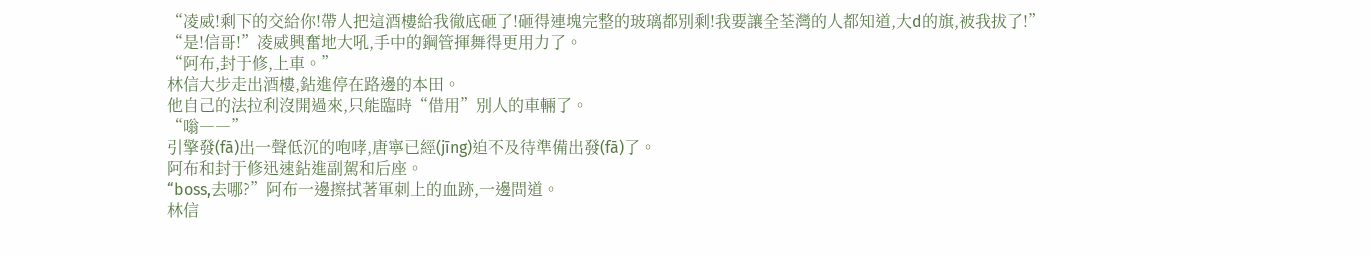“凌威!剩下的交給你!帶人把這酒樓給我徹底砸了!砸得連塊完整的玻璃都別剩!我要讓全荃灣的人都知道,大d的旗,被我拔了!”
“是!信哥!”凌威興奮地大吼,手中的鋼管揮舞得更用力了。
“阿布,封于修,上車。”
林信大步走出酒樓,鉆進停在路邊的本田。
他自己的法拉利沒開過來,只能臨時“借用”別人的車輛了。
“嗡――”
引擎發(fā)出一聲低沉的咆哮,唐寧已經(jīng)迫不及待準備出發(fā)了。
阿布和封于修迅速鉆進副駕和后座。
“boss,去哪?”阿布一邊擦拭著軍刺上的血跡,一邊問道。
林信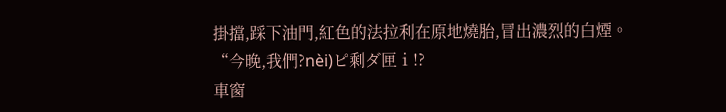掛擋,踩下油門,紅色的法拉利在原地燒胎,冒出濃烈的白煙。
“今晚,我們?nèi)ピ剩ダ匣ⅰ!?
車窗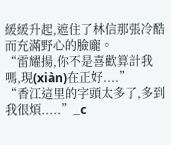緩緩升起,遮住了林信那張冷酷而充滿野心的臉龐。
“雷耀揚,你不是喜歡算計我嗎,現(xiàn)在正好....”
“香江這里的字頭太多了,多到我很煩.....”_c